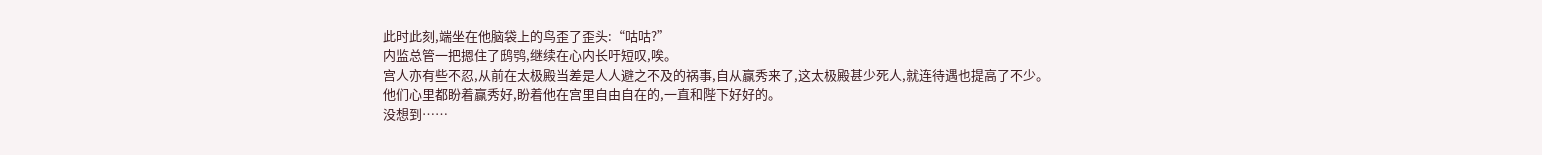此时此刻,端坐在他脑袋上的鸟歪了歪头:“咕咕?”
内监总管一把摁住了鸱鸮,继续在心内长吁短叹,唉。
宫人亦有些不忍,从前在太极殿当差是人人避之不及的祸事,自从赢秀来了,这太极殿甚少死人,就连待遇也提高了不少。
他们心里都盼着赢秀好,盼着他在宫里自由自在的,一直和陛下好好的。
没想到……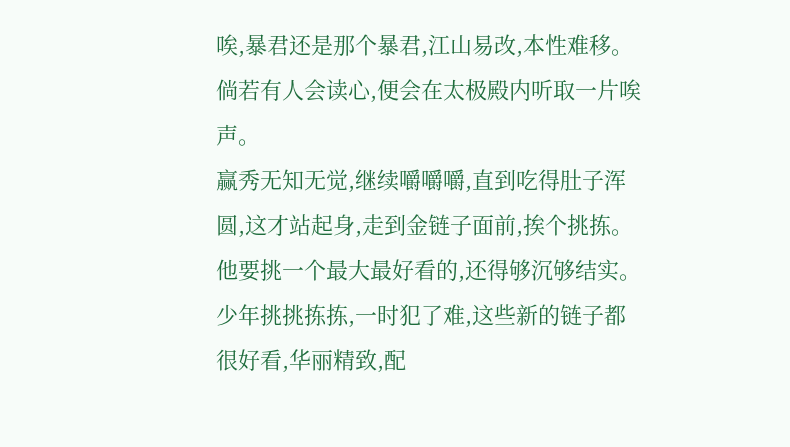唉,暴君还是那个暴君,江山易改,本性难移。
倘若有人会读心,便会在太极殿内听取一片唉声。
赢秀无知无觉,继续嚼嚼嚼,直到吃得肚子浑圆,这才站起身,走到金链子面前,挨个挑拣。
他要挑一个最大最好看的,还得够沉够结实。
少年挑挑拣拣,一时犯了难,这些新的链子都很好看,华丽精致,配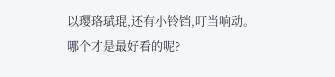以璎珞珷琨,还有小铃铛,叮当响动。
哪个才是最好看的呢?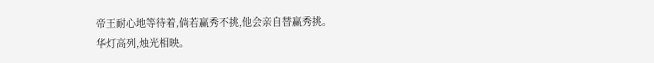帝王耐心地等待着,倘若赢秀不挑,他会亲自替赢秀挑。
华灯高列,烛光相映。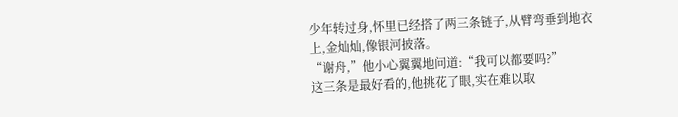少年转过身,怀里已经搭了两三条链子,从臂弯垂到地衣上,金灿灿,像银河披落。
“谢舟,”他小心翼翼地问道:“我可以都要吗?”
这三条是最好看的,他挑花了眼,实在难以取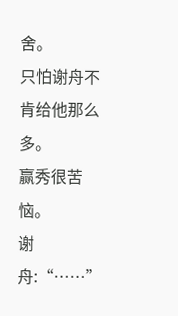舍。
只怕谢舟不肯给他那么多。
赢秀很苦恼。
谢舟:“……”